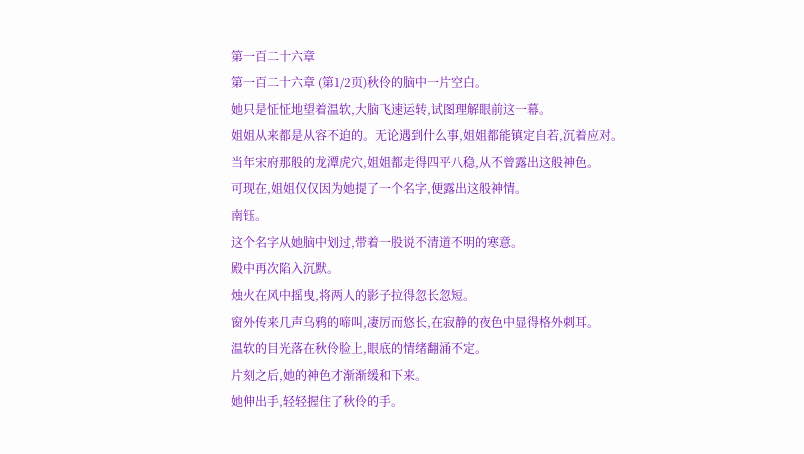第一百二十六章
第一百二十六章 (第1/2页)秋伶的脑中一片空白。
她只是怔怔地望着温软,大脑飞速运转,试图理解眼前这一幕。
姐姐从来都是从容不迫的。无论遇到什么事,姐姐都能镇定自若,沉着应对。
当年宋府那般的龙潭虎穴,姐姐都走得四平八稳,从不曾露出这般神色。
可现在,姐姐仅仅因为她提了一个名字,便露出这般神情。
南钰。
这个名字从她脑中划过,带着一股说不清道不明的寒意。
殿中再次陷入沉默。
烛火在风中摇曳,将两人的影子拉得忽长忽短。
窗外传来几声乌鸦的啼叫,凄厉而悠长,在寂静的夜色中显得格外刺耳。
温软的目光落在秋伶脸上,眼底的情绪翻涌不定。
片刻之后,她的神色才渐渐缓和下来。
她伸出手,轻轻握住了秋伶的手。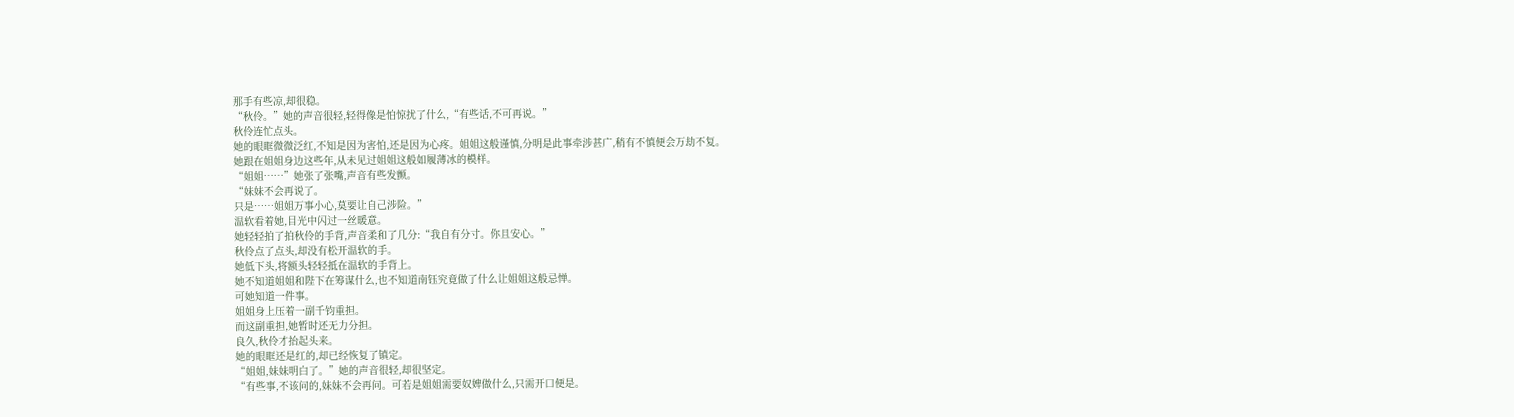那手有些凉,却很稳。
“秋伶。”她的声音很轻,轻得像是怕惊扰了什么,“有些话,不可再说。”
秋伶连忙点头。
她的眼眶微微泛红,不知是因为害怕,还是因为心疼。姐姐这般谨慎,分明是此事牵涉甚广,稍有不慎便会万劫不复。
她跟在姐姐身边这些年,从未见过姐姐这般如履薄冰的模样。
“姐姐……”她张了张嘴,声音有些发颤。
“妹妹不会再说了。
只是……姐姐万事小心,莫要让自己涉险。”
温软看着她,目光中闪过一丝暖意。
她轻轻拍了拍秋伶的手背,声音柔和了几分:“我自有分寸。你且安心。”
秋伶点了点头,却没有松开温软的手。
她低下头,将额头轻轻抵在温软的手背上。
她不知道姐姐和陛下在筹谋什么,也不知道南钰究竟做了什么让姐姐这般忌惮。
可她知道一件事。
姐姐身上压着一副千钧重担。
而这副重担,她暂时还无力分担。
良久,秋伶才抬起头来。
她的眼眶还是红的,却已经恢复了镇定。
“姐姐,妹妹明白了。”她的声音很轻,却很坚定。
“有些事,不该问的,妹妹不会再问。可若是姐姐需要奴婢做什么,只需开口便是。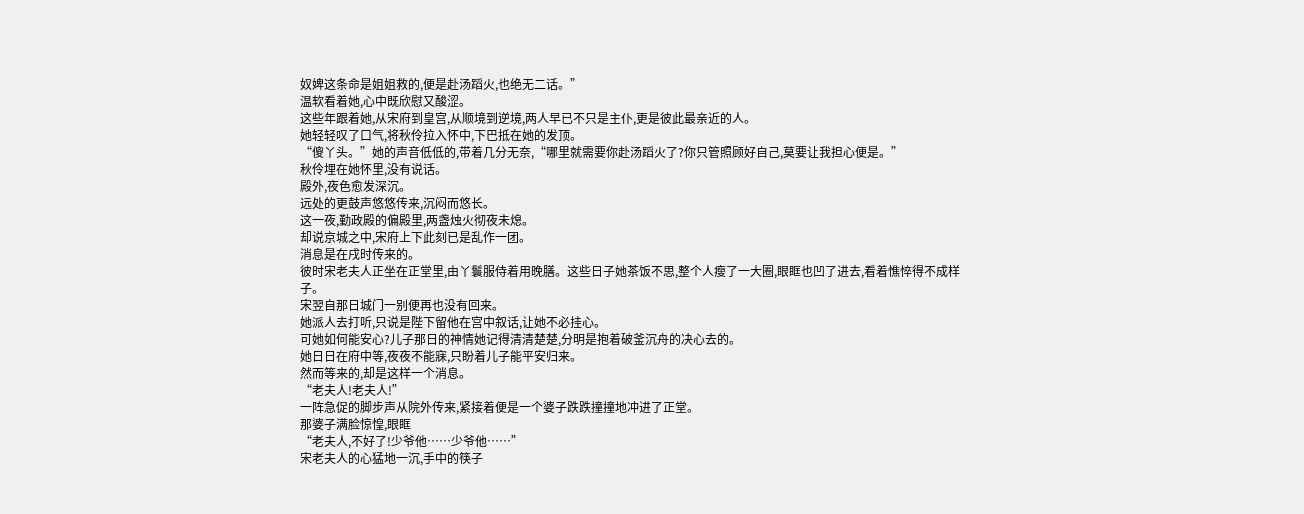奴婢这条命是姐姐救的,便是赴汤蹈火,也绝无二话。”
温软看着她,心中既欣慰又酸涩。
这些年跟着她,从宋府到皇宫,从顺境到逆境,两人早已不只是主仆,更是彼此最亲近的人。
她轻轻叹了口气,将秋伶拉入怀中,下巴抵在她的发顶。
“傻丫头。”她的声音低低的,带着几分无奈,“哪里就需要你赴汤蹈火了?你只管照顾好自己,莫要让我担心便是。”
秋伶埋在她怀里,没有说话。
殿外,夜色愈发深沉。
远处的更鼓声悠悠传来,沉闷而悠长。
这一夜,勤政殿的偏殿里,两盏烛火彻夜未熄。
却说京城之中,宋府上下此刻已是乱作一团。
消息是在戌时传来的。
彼时宋老夫人正坐在正堂里,由丫鬟服侍着用晚膳。这些日子她茶饭不思,整个人瘦了一大圈,眼眶也凹了进去,看着憔悴得不成样子。
宋翌自那日城门一别便再也没有回来。
她派人去打听,只说是陛下留他在宫中叙话,让她不必挂心。
可她如何能安心?儿子那日的神情她记得清清楚楚,分明是抱着破釜沉舟的决心去的。
她日日在府中等,夜夜不能寐,只盼着儿子能平安归来。
然而等来的,却是这样一个消息。
“老夫人!老夫人!”
一阵急促的脚步声从院外传来,紧接着便是一个婆子跌跌撞撞地冲进了正堂。
那婆子满脸惊惶,眼眶
“老夫人,不好了!少爷他……少爷他……”
宋老夫人的心猛地一沉,手中的筷子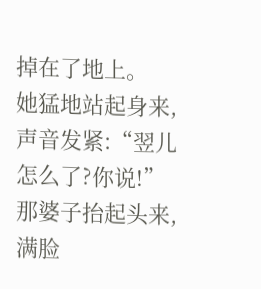掉在了地上。
她猛地站起身来,声音发紧:“翌儿怎么了?你说!”
那婆子抬起头来,满脸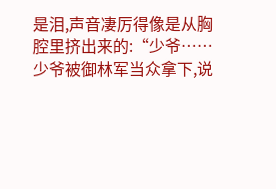是泪,声音凄厉得像是从胸腔里挤出来的:“少爷……少爷被御林军当众拿下,说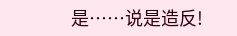是……说是造反!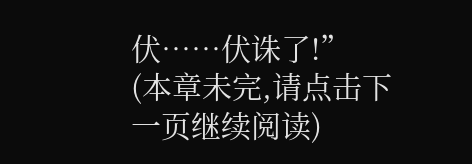伏……伏诛了!”
(本章未完,请点击下一页继续阅读)